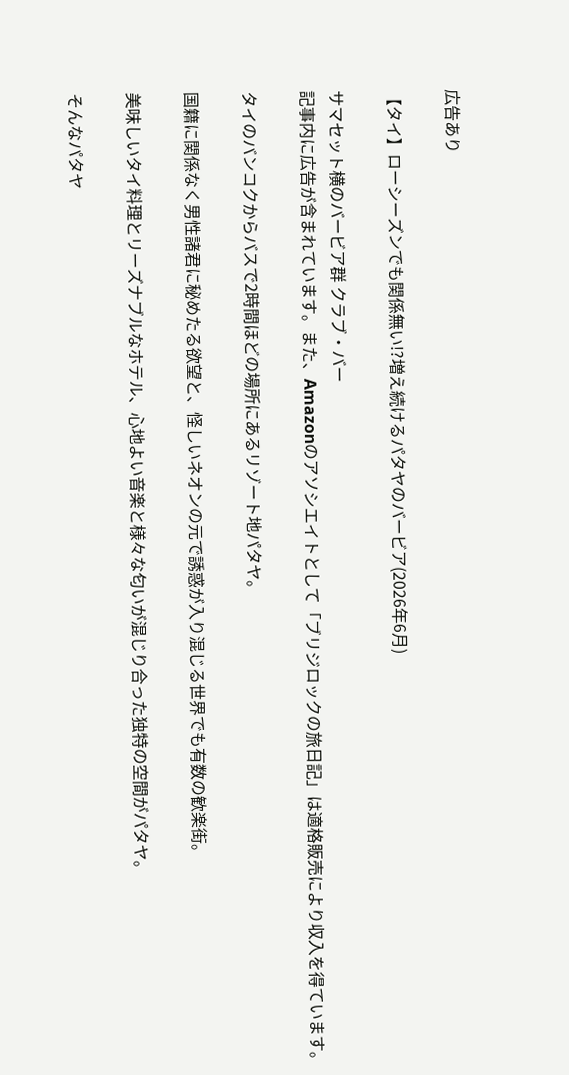広告あり

【タイ】ローシーズンでも関係無い!?増え続けるパタヤのバービア(2026年6月)

サマセット横のバービア群 クラブ・バー
記事内に広告が含まれています。また、Amazonのアソシエイトとして「ブリジロックの旅日記」は適格販売により収入を得ています。

タイのバンコクからバスで2時間ほどの場所にあるリゾート地パタヤ。

国籍に関係なく男性諸君に秘めたる欲望と、怪しいネオンの元で誘惑が入り混じる世界でも有数の歓楽街。

美味しいタイ料理とリーズナブルなホテル、心地よい音楽と様々な匂いが混じり合った独特の空間がパタヤ。

そんなパタヤ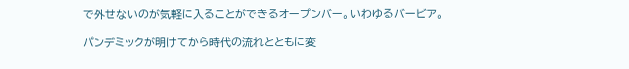で外せないのが気軽に入ることができるオープンバー。いわゆるバービア。

パンデミックが明けてから時代の流れとともに変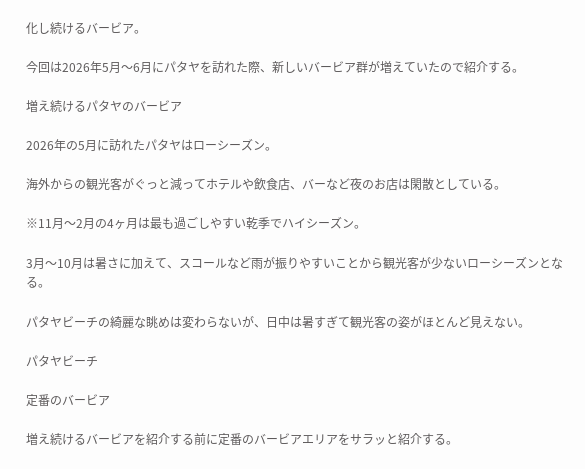化し続けるバービア。

今回は2026年5月〜6月にパタヤを訪れた際、新しいバービア群が増えていたので紹介する。

増え続けるパタヤのバービア

2026年の5月に訪れたパタヤはローシーズン。

海外からの観光客がぐっと減ってホテルや飲食店、バーなど夜のお店は閑散としている。

※11月〜2月の4ヶ月は最も過ごしやすい乾季でハイシーズン。

3月〜10月は暑さに加えて、スコールなど雨が振りやすいことから観光客が少ないローシーズンとなる。

パタヤビーチの綺麗な眺めは変わらないが、日中は暑すぎて観光客の姿がほとんど見えない。

パタヤビーチ

定番のバービア

増え続けるバービアを紹介する前に定番のバービアエリアをサラッと紹介する。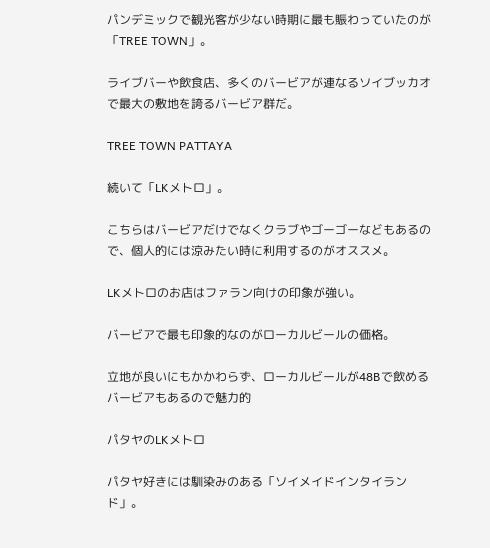パンデミックで観光客が少ない時期に最も賑わっていたのが「TREE TOWN」。

ライブバーや飲食店、多くのバービアが連なるソイブッカオで最大の敷地を誇るバービア群だ。

TREE TOWN PATTAYA

続いて「LKメトロ」。

こちらはバービアだけでなくクラブやゴーゴーなどもあるので、個人的には涼みたい時に利用するのがオススメ。

LKメトロのお店はファラン向けの印象が強い。

バービアで最も印象的なのがローカルビールの価格。

立地が良いにもかかわらず、ローカルビールが48Bで飲めるバービアもあるので魅力的

パタヤのLKメトロ

パタヤ好きには馴染みのある「ソイメイドインタイランド」。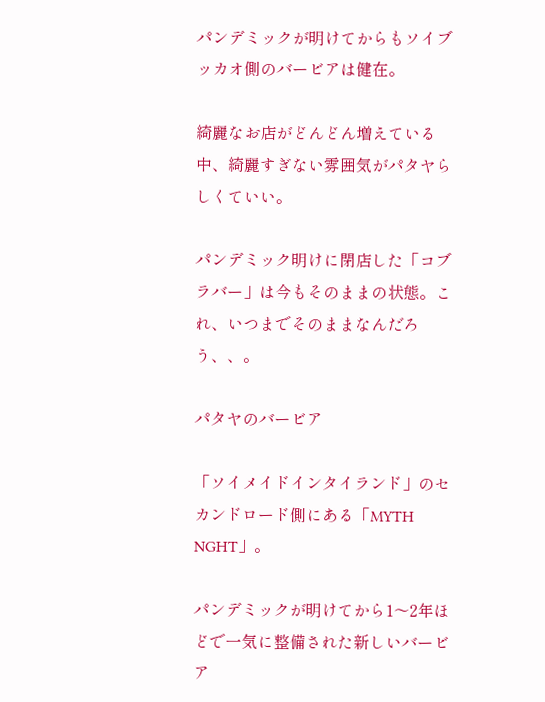パンデミックが明けてからもソイブッカオ側のバービアは健在。

綺麗なお店がどんどん増えている中、綺麗すぎない雰囲気がパタヤらしくていい。

パンデミック明けに閉店した「コブラバー」は今もそのままの状態。これ、いつまでそのままなんだろう、、。

パタヤのバービア

「ソイメイドインタイランド」のセカンドロード側にある「MYTH NGHT」。

パンデミックが明けてから1〜2年ほどで一気に整備された新しいバービア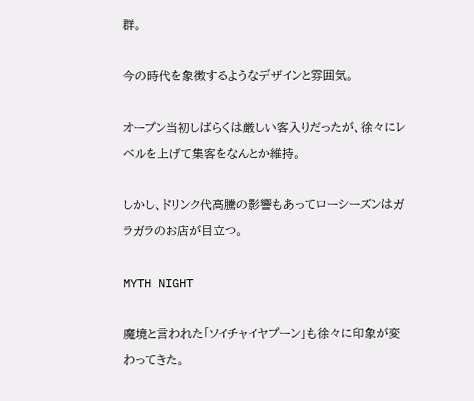群。

今の時代を象徴するようなデザインと雰囲気。

オープン当初しばらくは厳しい客入りだったが、徐々にレベルを上げて集客をなんとか維持。

しかし、ドリンク代高騰の影響もあってローシーズンはガラガラのお店が目立つ。

MYTH NIGHT

魔境と言われた「ソイチャイヤプーン」も徐々に印象が変わってきた。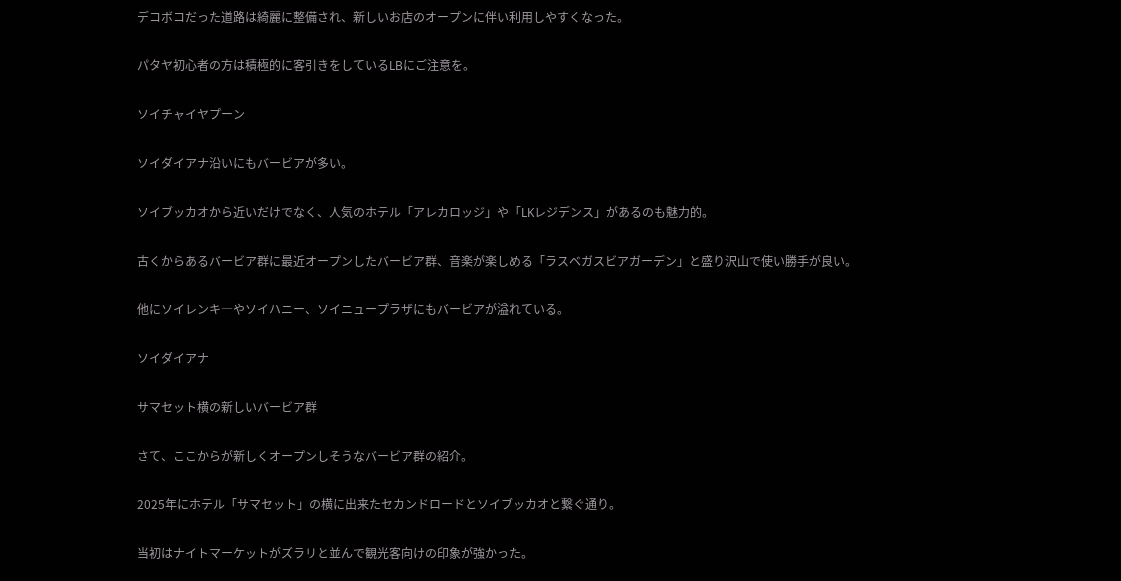デコボコだった道路は綺麗に整備され、新しいお店のオープンに伴い利用しやすくなった。

パタヤ初心者の方は積極的に客引きをしているLBにご注意を。

ソイチャイヤプーン

ソイダイアナ沿いにもバービアが多い。

ソイブッカオから近いだけでなく、人気のホテル「アレカロッジ」や「LKレジデンス」があるのも魅力的。

古くからあるバービア群に最近オープンしたバービア群、音楽が楽しめる「ラスベガスビアガーデン」と盛り沢山で使い勝手が良い。

他にソイレンキ―やソイハニー、ソイニュープラザにもバービアが溢れている。

ソイダイアナ

サマセット横の新しいバービア群

さて、ここからが新しくオープンしそうなバービア群の紹介。

2025年にホテル「サマセット」の横に出来たセカンドロードとソイブッカオと繋ぐ通り。

当初はナイトマーケットがズラリと並んで観光客向けの印象が強かった。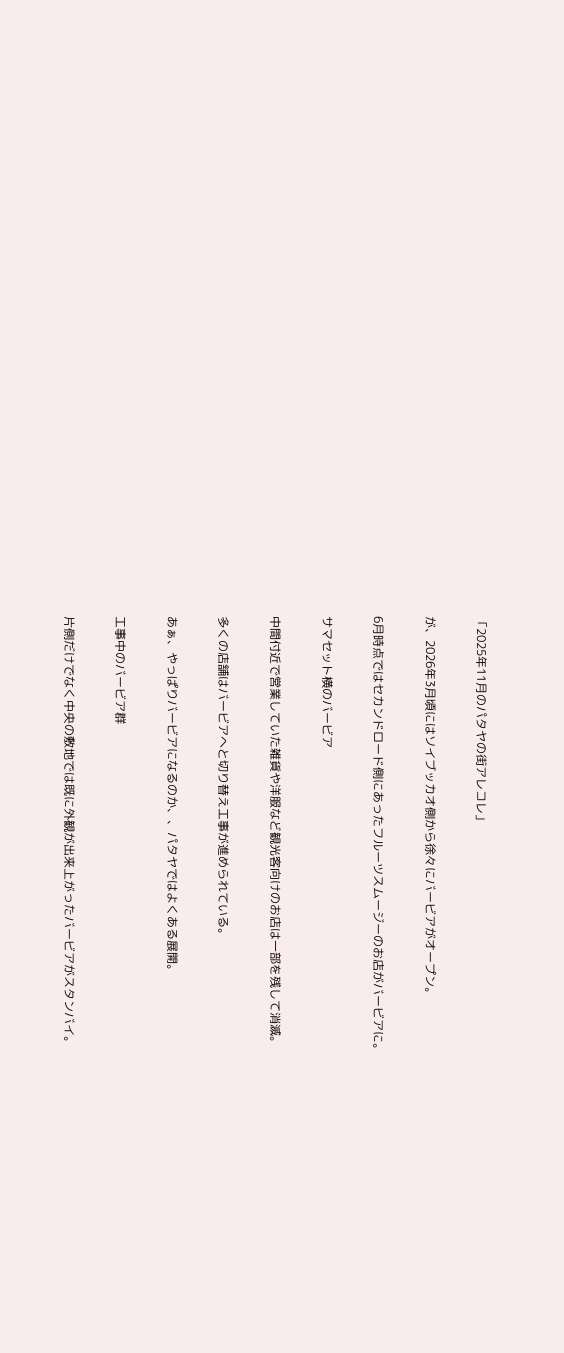「2025年11月のパタヤの街アレコレ」

が、2026年3月頃にはソイブッカオ側から徐々にバービアがオープン。

6月時点ではセカンドロード側にあったフルーツスムージーのお店がバービアに。

サマセット横のバービア

中間付近で営業していた雑貨や洋服など観光客向けのお店は一部を残して消滅。

多くの店舗はバービアへと切り替え工事が進められている。

あぁ、やっぱりバービアになるのか、、パタヤではよくある展開。

工事中のバービア群

片側だけでなく中央の敷地では既に外観が出来上がったバービアがスタンバイ。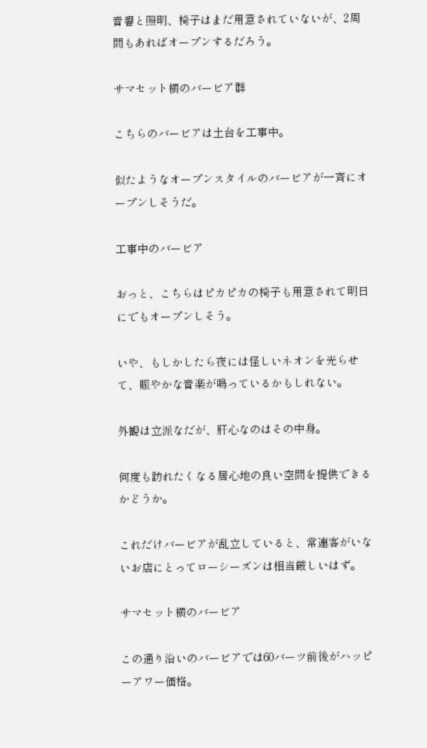音響と照明、椅子はまだ用意されていないが、2周間もあればオープンするだろう。

サマセット横のバービア群

こちらのバービアは土台を工事中。

似たようなオープンスタイルのバービアが一斉にオープンしそうだ。

工事中のバービア

おっと、こちらはピカピカの椅子も用意されて明日にでもオープンしそう。

いや、もしかしたら夜には怪しいネオンを光らせて、賑やかな音楽が鳴っているかもしれない。

外観は立派なだが、肝心なのはその中身。

何度も訪れたくなる居心地の良い空間を提供できるかどうか。

これだけバービアが乱立していると、常連客がいないお店にとってローシーズンは相当厳しいはず。

サマセット横のバービア

この通り沿いのバービアでは60バーツ前後がハッピーアワー価格。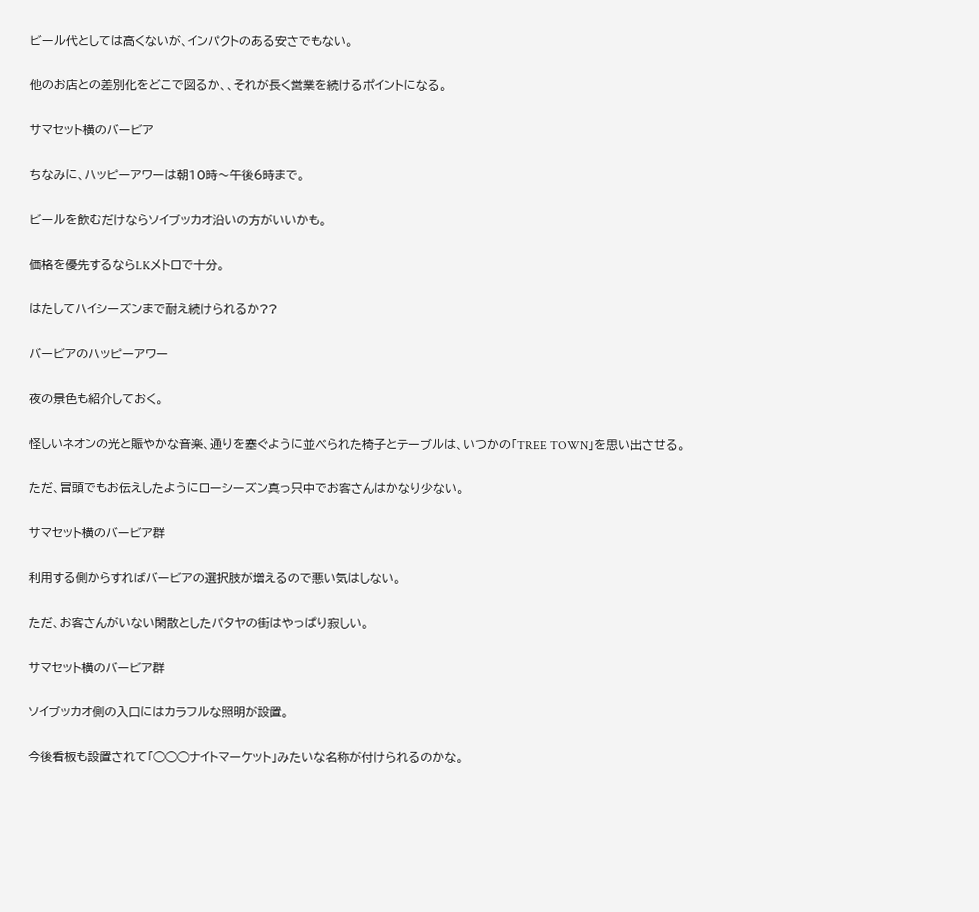ビール代としては高くないが、インパクトのある安さでもない。

他のお店との差別化をどこで図るか、、それが長く営業を続けるポイントになる。

サマセット横のバービア

ちなみに、ハッピーアワーは朝10時〜午後6時まで。

ビールを飲むだけならソイブッカオ沿いの方がいいかも。

価格を優先するならLKメトロで十分。

はたしてハイシーズンまで耐え続けられるか??

バービアのハッピーアワー

夜の景色も紹介しておく。

怪しいネオンの光と賑やかな音楽、通りを塞ぐように並べられた椅子とテーブルは、いつかの「TREE TOWN」を思い出させる。

ただ、冒頭でもお伝えしたようにローシーズン真っ只中でお客さんはかなり少ない。

サマセット横のバービア群

利用する側からすればバービアの選択肢が増えるので悪い気はしない。

ただ、お客さんがいない閑散としたパタヤの街はやっぱり寂しい。

サマセット横のバービア群

ソイブッカオ側の入口にはカラフルな照明が設置。

今後看板も設置されて「◯◯◯ナイトマーケット」みたいな名称が付けられるのかな。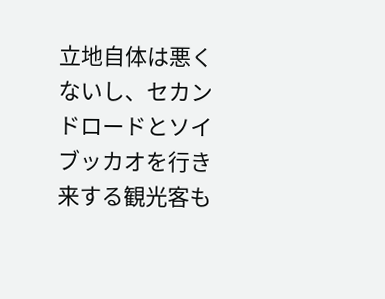立地自体は悪くないし、セカンドロードとソイブッカオを行き来する観光客も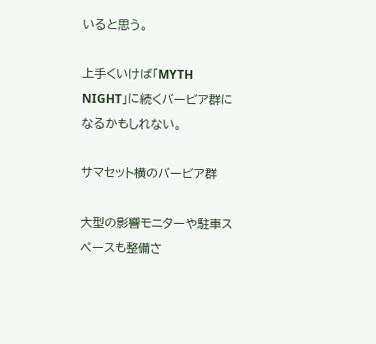いると思う。

上手くいけば「MYTH NIGHT」に続くバービア群になるかもしれない。

サマセット横のバービア群

大型の影響モニターや駐車スペースも整備さ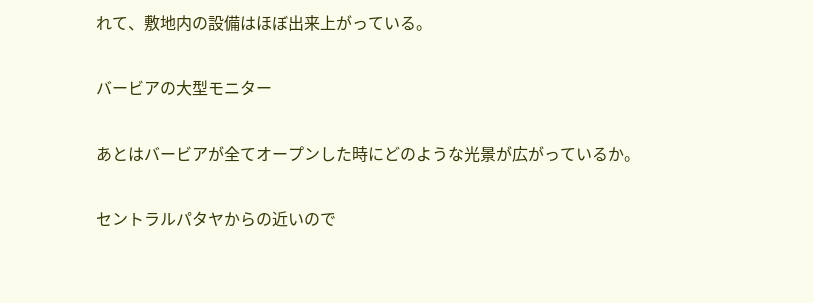れて、敷地内の設備はほぼ出来上がっている。

バービアの大型モニター

あとはバービアが全てオープンした時にどのような光景が広がっているか。

セントラルパタヤからの近いので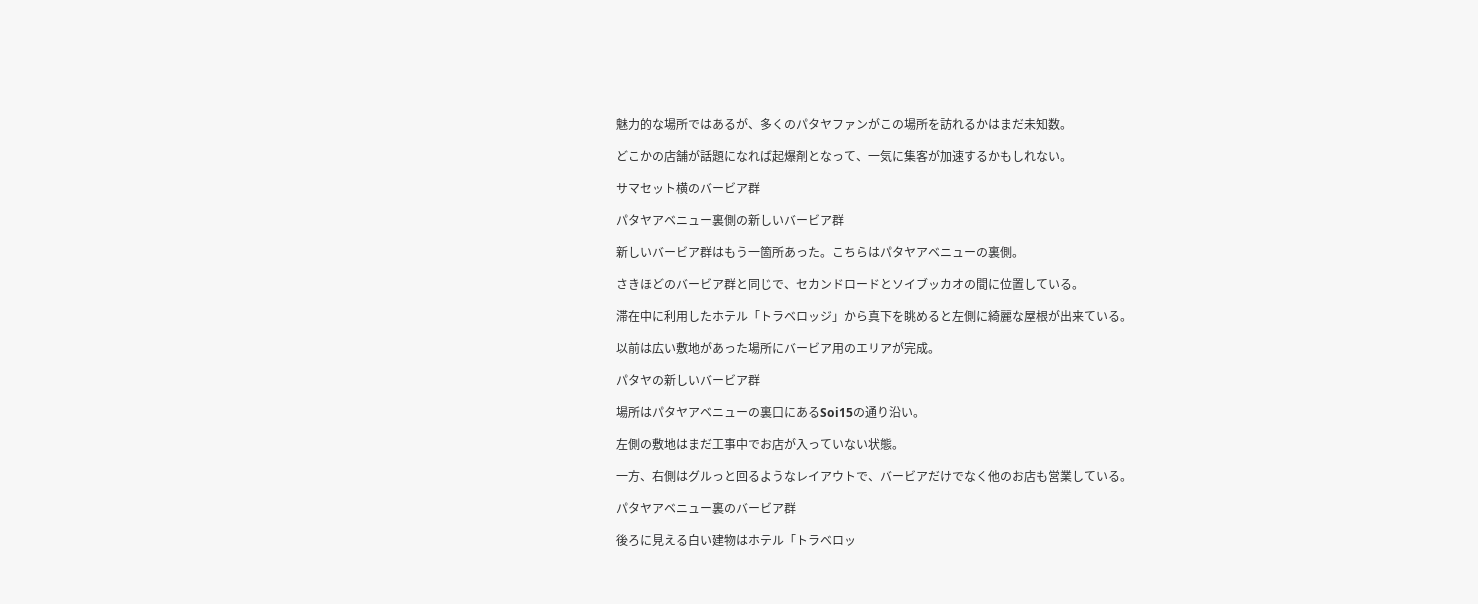魅力的な場所ではあるが、多くのパタヤファンがこの場所を訪れるかはまだ未知数。

どこかの店舗が話題になれば起爆剤となって、一気に集客が加速するかもしれない。

サマセット横のバービア群

パタヤアベニュー裏側の新しいバービア群

新しいバービア群はもう一箇所あった。こちらはパタヤアベニューの裏側。

さきほどのバービア群と同じで、セカンドロードとソイブッカオの間に位置している。

滞在中に利用したホテル「トラベロッジ」から真下を眺めると左側に綺麗な屋根が出来ている。

以前は広い敷地があった場所にバービア用のエリアが完成。

パタヤの新しいバービア群

場所はパタヤアベニューの裏口にあるSoi15の通り沿い。

左側の敷地はまだ工事中でお店が入っていない状態。

一方、右側はグルっと回るようなレイアウトで、バービアだけでなく他のお店も営業している。

パタヤアベニュー裏のバービア群

後ろに見える白い建物はホテル「トラベロッ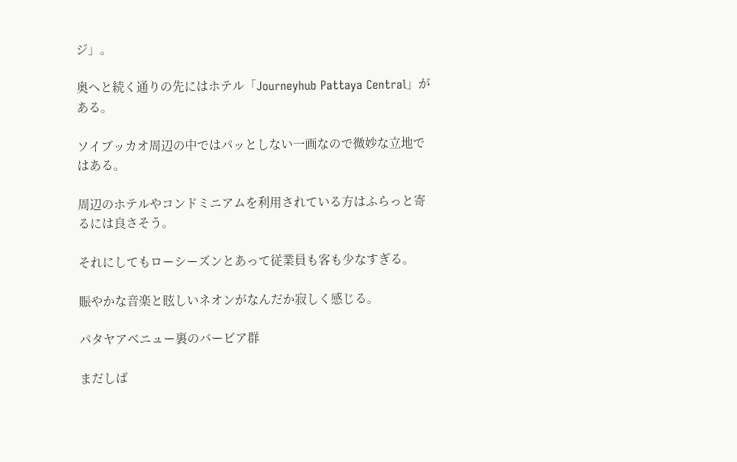ジ」。

奥へと続く通りの先にはホテル「Journeyhub Pattaya Central」がある。

ソイブッカオ周辺の中ではパッとしない一画なので微妙な立地ではある。

周辺のホテルやコンドミニアムを利用されている方はふらっと寄るには良さそう。

それにしてもローシーズンとあって従業員も客も少なすぎる。

賑やかな音楽と眩しいネオンがなんだか寂しく感じる。

パタヤアベニュー裏のバービア群

まだしば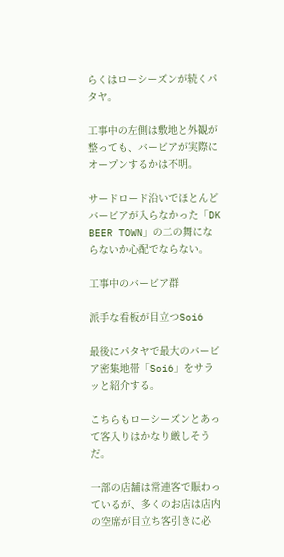らくはローシーズンが続くパタヤ。

工事中の左側は敷地と外観が整っても、バービアが実際にオープンするかは不明。

サードロード沿いでほとんどバービアが入らなかった「DK BEER TOWN」の二の舞にならないか心配でならない。

工事中のバービア群

派手な看板が目立つSoi6

最後にパタヤで最大のバービア密集地帯「Soi6」をサラッと紹介する。

こちらもローシーズンとあって客入りはかなり厳しそうだ。

一部の店舗は常連客で賑わっているが、多くのお店は店内の空席が目立ち客引きに必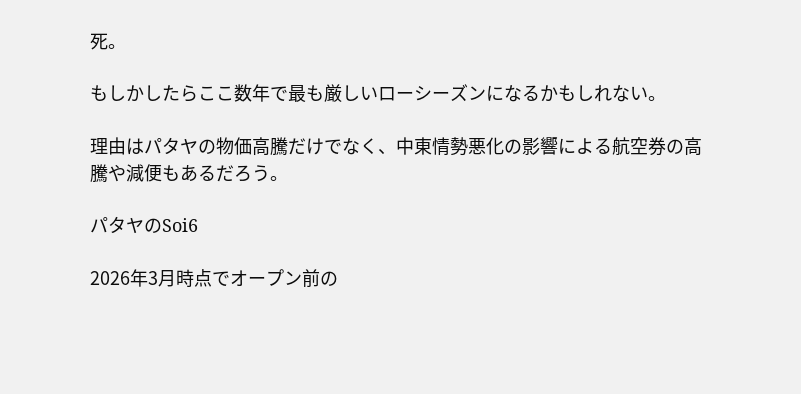死。

もしかしたらここ数年で最も厳しいローシーズンになるかもしれない。

理由はパタヤの物価高騰だけでなく、中東情勢悪化の影響による航空券の高騰や減便もあるだろう。

パタヤのSoi6

2026年3月時点でオープン前の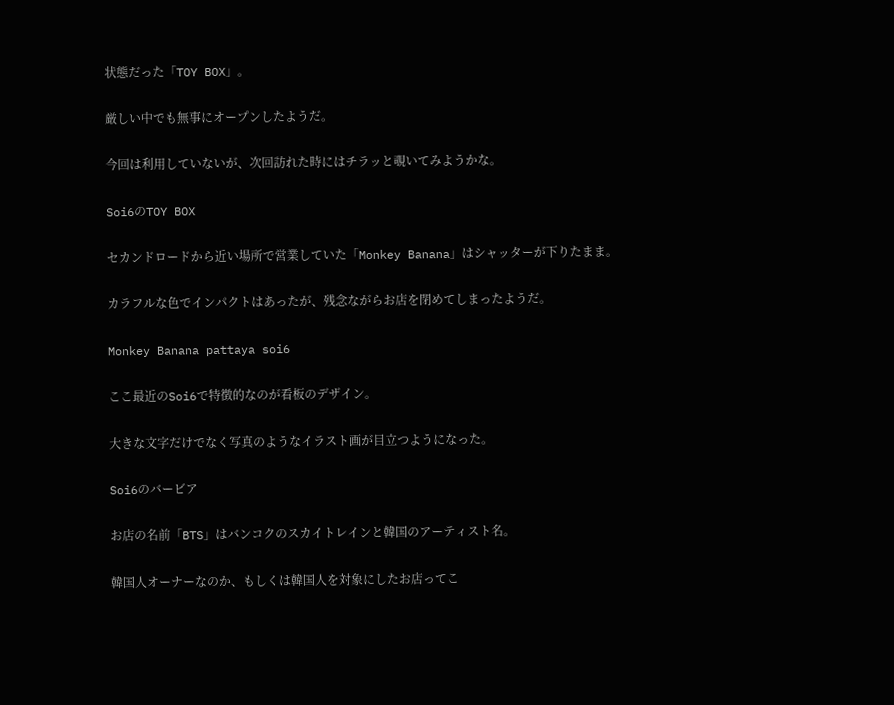状態だった「TOY BOX」。

厳しい中でも無事にオープンしたようだ。

今回は利用していないが、次回訪れた時にはチラッと覗いてみようかな。

Soi6のTOY BOX

セカンドロードから近い場所で営業していた「Monkey Banana」はシャッターが下りたまま。

カラフルな色でインパクトはあったが、残念ながらお店を閉めてしまったようだ。

Monkey Banana pattaya soi6

ここ最近のSoi6で特徴的なのが看板のデザイン。

大きな文字だけでなく写真のようなイラスト画が目立つようになった。

Soi6のバービア

お店の名前「BTS」はバンコクのスカイトレインと韓国のアーティスト名。

韓国人オーナーなのか、もしくは韓国人を対象にしたお店ってこ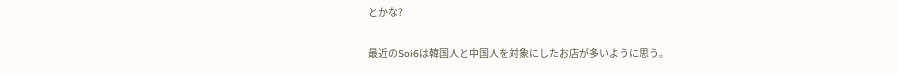とかな?

最近のSoi6は韓国人と中国人を対象にしたお店が多いように思う。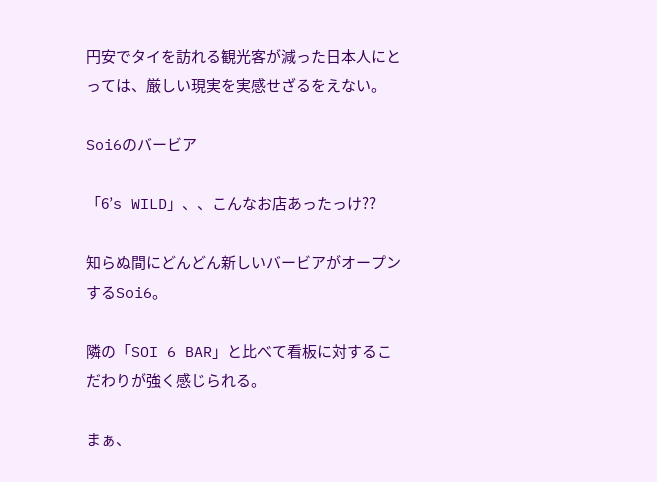円安でタイを訪れる観光客が減った日本人にとっては、厳しい現実を実感せざるをえない。

Soi6のバービア

「6’s WILD」、、こんなお店あったっけ??

知らぬ間にどんどん新しいバービアがオープンするSoi6。

隣の「SOI 6 BAR」と比べて看板に対するこだわりが強く感じられる。

まぁ、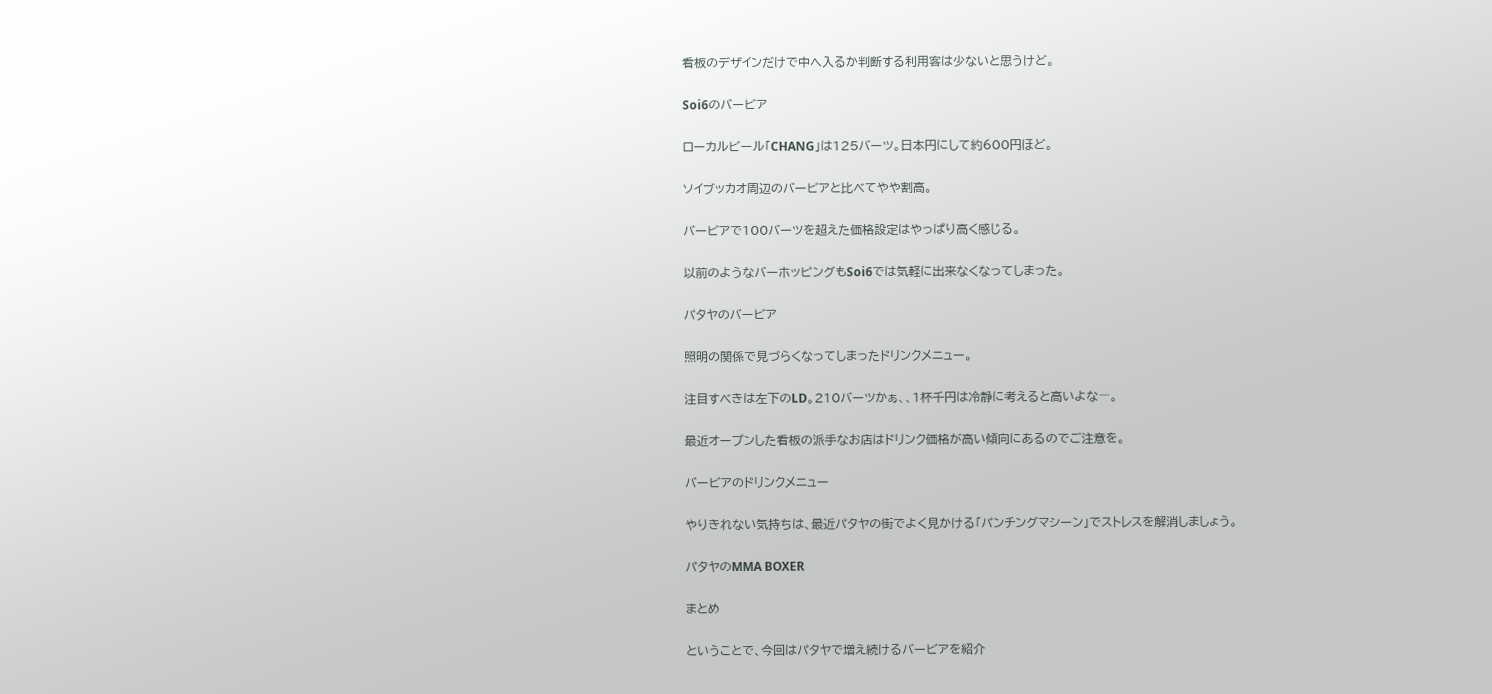看板のデザインだけで中へ入るか判断する利用客は少ないと思うけど。

Soi6のバービア

ローカルビール「CHANG」は125バーツ。日本円にして約600円ほど。

ソイブッカオ周辺のバービアと比べてやや割高。

バービアで100バーツを超えた価格設定はやっぱり高く感じる。

以前のようなバーホッピングもSoi6では気軽に出来なくなってしまった。

パタヤのバービア

照明の関係で見づらくなってしまったドリンクメニュー。

注目すべきは左下のLD。210バーツかぁ、、1杯千円は冷静に考えると高いよな―。

最近オープンした看板の派手なお店はドリンク価格が高い傾向にあるのでご注意を。

バービアのドリンクメニュー

やりきれない気持ちは、最近パタヤの街でよく見かける「パンチングマシーン」でストレスを解消しましょう。

パタヤのMMA BOXER

まとめ

ということで、今回はパタヤで増え続けるバービアを紹介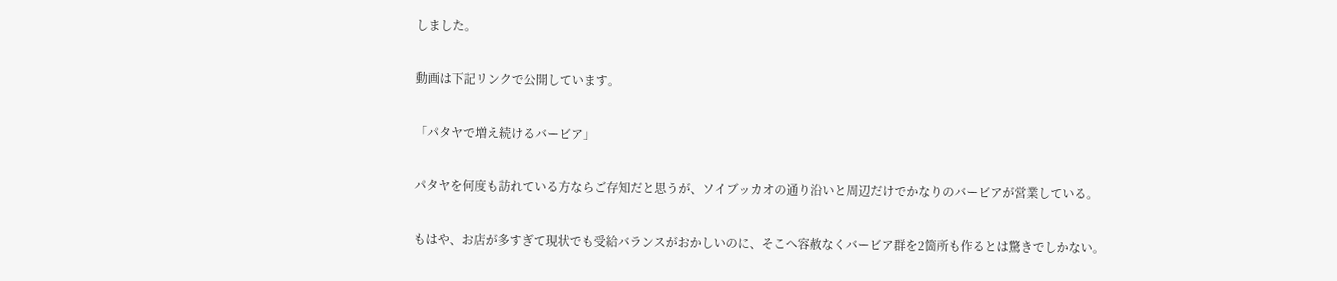しました。

動画は下記リンクで公開しています。

「パタヤで増え続けるバービア」

パタヤを何度も訪れている方ならご存知だと思うが、ソイブッカオの通り沿いと周辺だけでかなりのバービアが営業している。

もはや、お店が多すぎて現状でも受給バランスがおかしいのに、そこへ容赦なくバービア群を2箇所も作るとは驚きでしかない。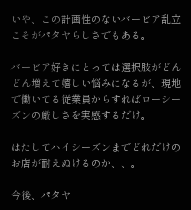いや、この計画性のないバービア乱立こそがパタヤらしさでもある。

バービア好きにとっては選択肢がどんどん増えて嬉しい悩みになるが、現地で働いてる従業員からすればローシーズンの厳しさを実感するだけ。

はたしてハイシーズンまでどれだけのお店が耐えぬけるのか、、。

今後、パタヤ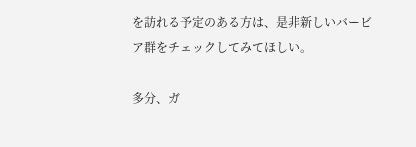を訪れる予定のある方は、是非新しいバービア群をチェックしてみてほしい。

多分、ガ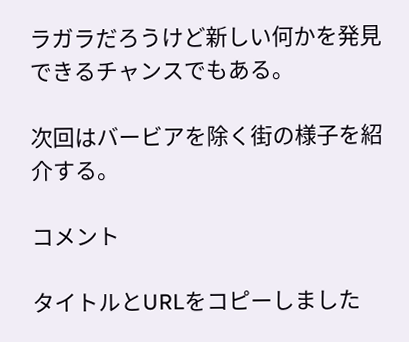ラガラだろうけど新しい何かを発見できるチャンスでもある。

次回はバービアを除く街の様子を紹介する。

コメント

タイトルとURLをコピーしました